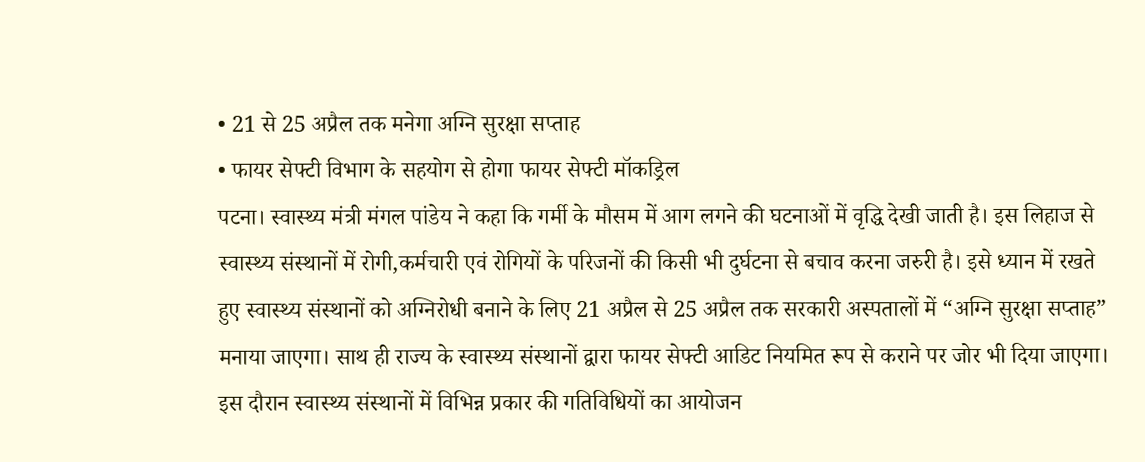• 21 से 25 अप्रैल तक मनेगा अग्नि सुरक्षा सप्ताह
• फायर सेफ्टी विभाग के सहयोग से होगा फायर सेफ्टी मॉकड्रिल
पटना। स्वास्थ्य मंत्री मंगल पांडेय ने कहा कि गर्मी के मौसम में आग लगने की घटनाओं में वृद्धि देखी जाती है। इस लिहाज से स्वास्थ्य संस्थानों में रोगी,कर्मचारी एवं रोगियों के परिजनों की किसी भी दुर्घटना से बचाव करना जरुरी है। इसे ध्यान में रखते हुए स्वास्थ्य संस्थानों को अग्निरोधी बनाने के लिए 21 अप्रैल से 25 अप्रैल तक सरकारी अस्पतालों में “अग्नि सुरक्षा सप्ताह” मनाया जाएगा। साथ ही राज्य के स्वास्थ्य संस्थानों द्वारा फायर सेफ्टी आडिट नियमित रूप से कराने पर जोर भी दिया जाएगा। इस दौरान स्वास्थ्य संस्थानों में विभिन्न प्रकार की गतिविधियों का आयोजन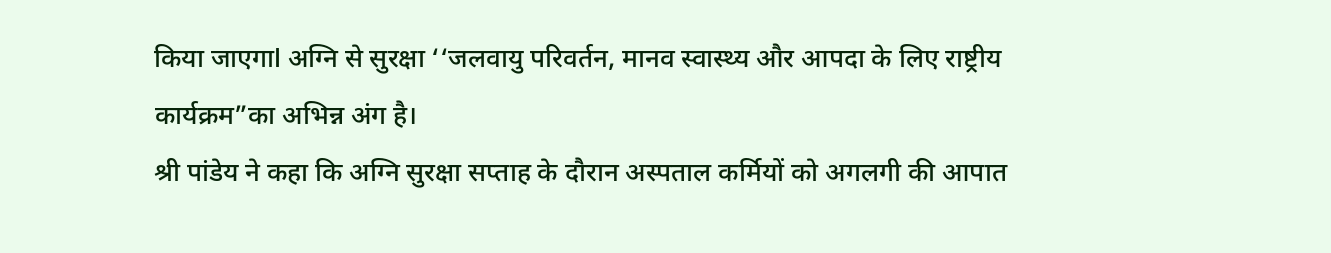किया जाएगाl अग्नि से सुरक्षा ‘‘जलवायु परिवर्तन, मानव स्वास्थ्य और आपदा के लिए राष्ट्रीय कार्यक्रम”का अभिन्न अंग है।
श्री पांडेय ने कहा कि अग्नि सुरक्षा सप्ताह के दौरान अस्पताल कर्मियों को अगलगी की आपात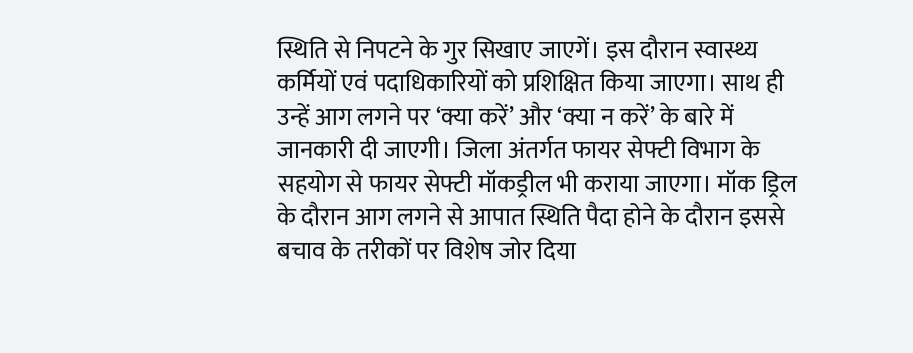स्थिति से निपटने के गुर सिखाए जाएगें। इस दौरान स्वास्थ्य कर्मियों एवं पदाधिकारियों को प्रशिक्षित किया जाएगा। साथ ही उन्हें आग लगने पर ‘क्या करें’ और ‘क्या न करें’ के बारे में जानकारी दी जाएगी। जिला अंतर्गत फायर सेफ्टी विभाग के सहयोग से फायर सेफ्टी मॉकड्रील भी कराया जाएगा। मॉक ड्रिल के दौरान आग लगने से आपात स्थिति पैदा होने के दौरान इससे बचाव के तरीकों पर विशेष जोर दिया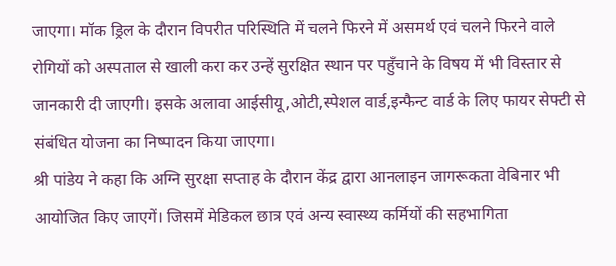जाएगा। मॉक ड्रिल के दौरान विपरीत परिस्थिति में चलने फिरने में असमर्थ एवं चलने फिरने वाले रोगियों को अस्पताल से खाली करा कर उन्हें सुरक्षित स्थान पर पहुँचाने के विषय में भी विस्तार से जानकारी दी जाएगी। इसके अलावा आईसीयू,ओटी,स्पेशल वार्ड,इन्फैन्ट वार्ड के लिए फायर सेफ्टी से संबंधित योजना का निष्पादन किया जाएगा।
श्री पांडेय ने कहा कि अग्नि सुरक्षा सप्ताह के दौरान केंद्र द्वारा आनलाइन जागरूकता वेबिनार भी आयोजित किए जाएगें। जिसमें मेडिकल छात्र एवं अन्य स्वास्थ्य कर्मियों की सहभागिता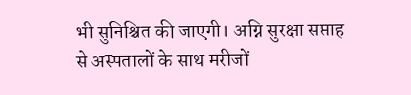भी सुनिश्चित की जाएगी। अग्नि सुरक्षा सप्ताह से अस्पतालों के साथ मरीजों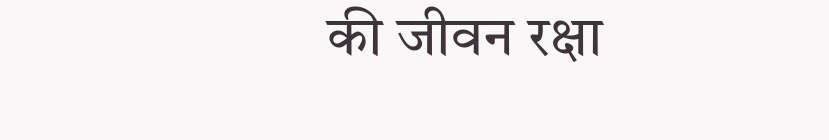की जीवन रक्षा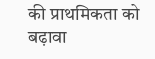की प्राथमिकता को बढ़ावा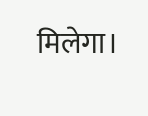मिलेगा।